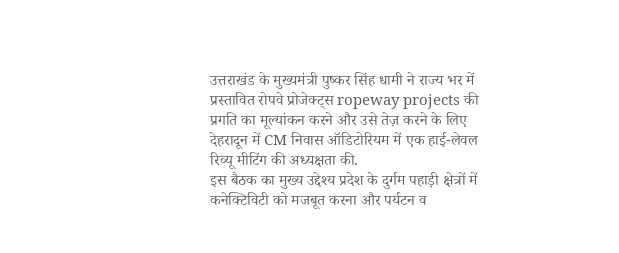उत्तराखंड के मुख्यमंत्री पुष्कर सिंह धामी ने राज्य भर में प्रस्तावित रोपवे प्रोजेक्ट्स ropeway projects की प्रगति का मूल्यांकन करने और उसे तेज़ करने के लिए देहरादून में CM निवास ऑडिटोरियम में एक हाई-लेवल रिव्यू मीटिंग की अध्यक्षता की.
इस बैठक का मुख्य उद्देश्य प्रदेश के दुर्गम पहाड़ी क्षेत्रों में कनेक्टिविटी को मजबूत करना और पर्यटन व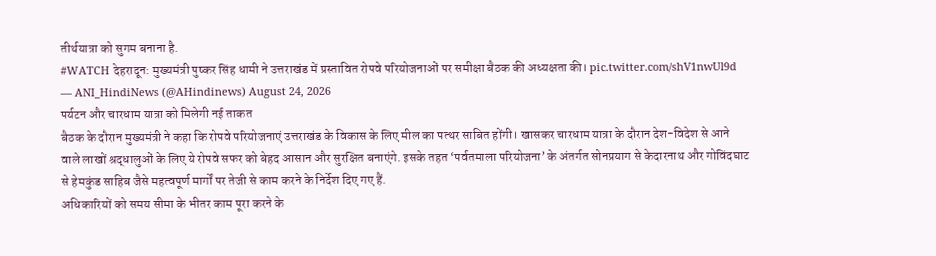तीर्थयात्रा को सुगम बनाना है.
#WATCH देहरादून: मुख्यमंत्री पुष्कर सिंह धामी ने उत्तराखंड में प्रस्तावित रोपवे परियोजनाओं पर समीक्षा बैठक की अध्यक्षता की। pic.twitter.com/shV1nwUl9d
— ANI_HindiNews (@AHindinews) August 24, 2026
पर्यटन और चारधाम यात्रा को मिलेगी नई ताकत
बैठक के दौरान मुख्यमंत्री ने कहा कि रोपवे परियोजनाएं उत्तराखंड के विकास के लिए मील का पत्थर साबित होंगी। खासकर चारधाम यात्रा के दौरान देश-विदेश से आने वाले लाखों श्रद्धालुओं के लिए ये रोपवे सफर को बेहद आसान और सुरक्षित बनाएंगे. इसके तहत ‘पर्वतमाला परियोजना’ के अंतर्गत सोनप्रयाग से केदारनाथ और गोविंदघाट से हेमकुंड साहिब जैसे महत्वपूर्ण मार्गों पर तेजी से काम करने के निर्देश दिए गए हैं.
अधिकारियों को समय सीमा के भीतर काम पूरा करने के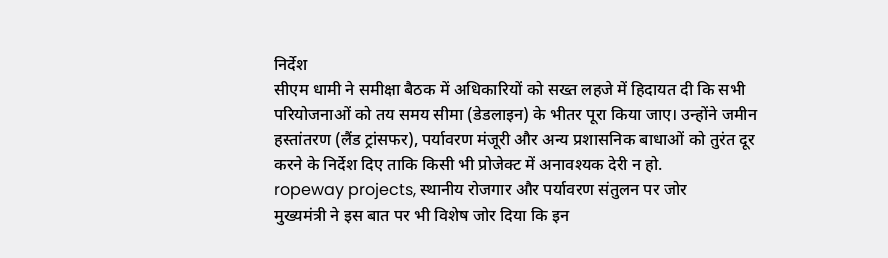निर्देश
सीएम धामी ने समीक्षा बैठक में अधिकारियों को सख्त लहजे में हिदायत दी कि सभी परियोजनाओं को तय समय सीमा (डेडलाइन) के भीतर पूरा किया जाए। उन्होंने जमीन हस्तांतरण (लैंड ट्रांसफर), पर्यावरण मंजूरी और अन्य प्रशासनिक बाधाओं को तुरंत दूर करने के निर्देश दिए ताकि किसी भी प्रोजेक्ट में अनावश्यक देरी न हो.
ropeway projects, स्थानीय रोजगार और पर्यावरण संतुलन पर जोर
मुख्यमंत्री ने इस बात पर भी विशेष जोर दिया कि इन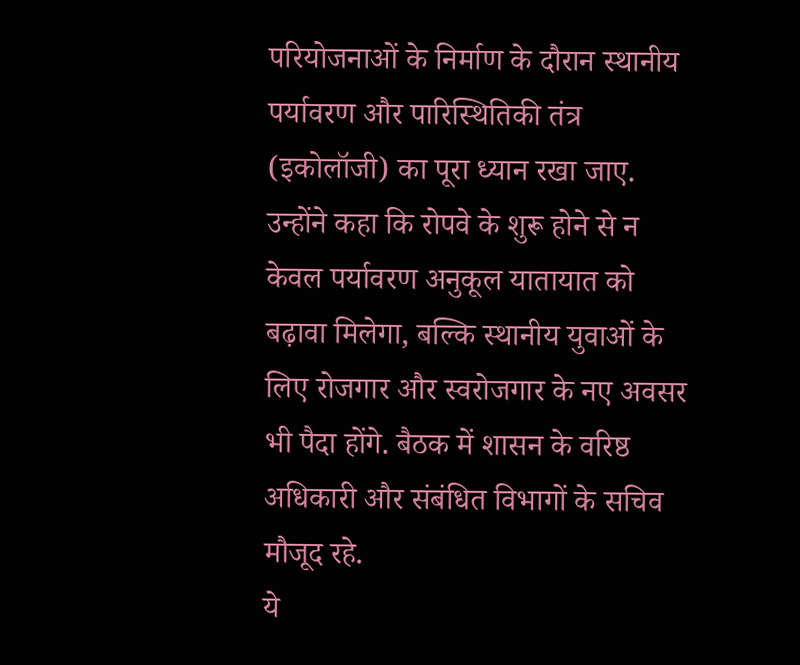परियोजनाओं के निर्माण के दौरान स्थानीय पर्यावरण और पारिस्थितिकी तंत्र (इकोलॉजी) का पूरा ध्यान रखा जाए. उन्होंने कहा कि रोपवे के शुरू होने से न केवल पर्यावरण अनुकूल यातायात को बढ़ावा मिलेगा, बल्कि स्थानीय युवाओं के लिए रोजगार और स्वरोजगार के नए अवसर भी पैदा होंगे. बैठक में शासन के वरिष्ठ अधिकारी और संबंधित विभागों के सचिव मौजूद रहे.
ये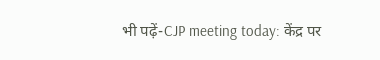भी पढ़ें-CJP meeting today: केंद्र पर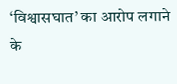‘विश्वासघात’ का आरोप लगाने के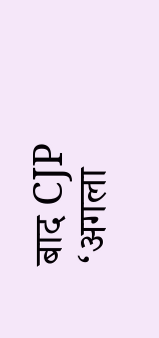बाद CJP ‘अगला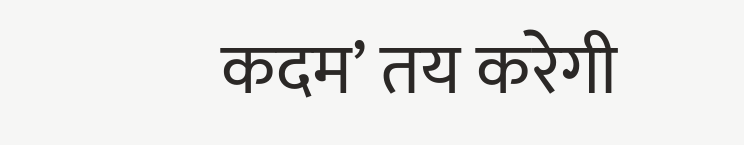कदम’ तय करेगी